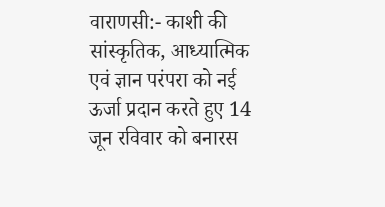वाराणसी:- काशी की सांस्कृतिक, आध्यात्मिक एवं ज्ञान परंपरा को नई ऊर्जा प्रदान करते हुए 14 जून रविवार को बनारस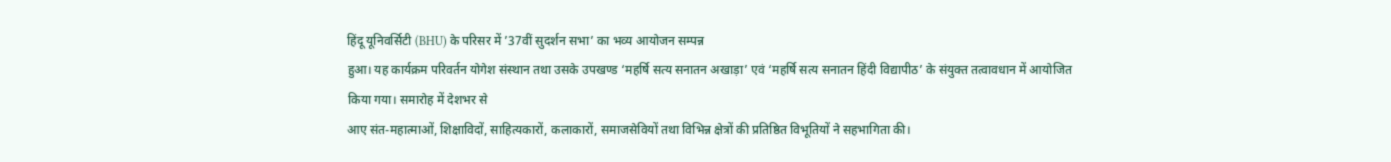हिंदू यूनिवर्सिटी (BHU) के परिसर में ’37वीं सुदर्शन सभा’ का भव्य आयोजन सम्पन्न
हुआ। यह कार्यक्रम परिवर्तन योगेश संस्थान तथा उसके उपखण्ड ‘महर्षि सत्य सनातन अखाड़ा’ एवं ‘महर्षि सत्य सनातन हिंदी विद्यापीठ’ के संयुक्त तत्वावधान में आयोजित किया गया। समारोह में देशभर से
आए संत-महात्माओं, शिक्षाविदों, साहित्यकारों, कलाकारों, समाजसेवियों तथा विभिन्न क्षेत्रों की प्रतिष्ठित विभूतियों ने सहभागिता की।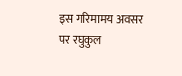इस गरिमामय अवसर पर रघुकुल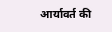आर्यावर्त की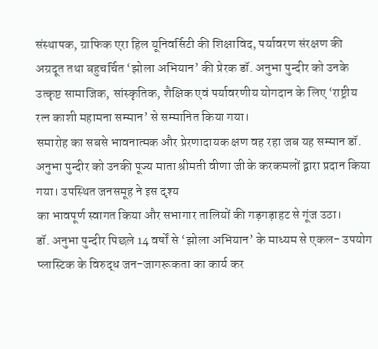संस्थापक, ग्राफिक एरा हिल यूनिवर्सिटी की शिक्षाविद, पर्यावरण संरक्षण की अग्रदूत तथा बहुचर्चित ‘झोला अभियान’ की प्रेरक डॉ. अनुभा पुन्दीर को उनके उत्कृष्ट सामाजिक, सांस्कृतिक, शैक्षिक एवं पर्यावरणीय योगदान के लिए ‘राष्ट्रीय रत्न काशी महामना सम्मान’ से सम्मानित किया गया।
समारोह का सबसे भावनात्मक और प्रेरणादायक क्षण वह रहा जब यह सम्मान डॉ. अनुभा पुन्दीर को उनकी पूज्य माता श्रीमती वीणा जी के करकमलों द्वारा प्रदान किया गया। उपस्थित जनसमूह ने इस दृश्य
का भावपूर्ण स्वागत किया और सभागार तालियों की गड़गड़ाहट से गूंज उठा।
डॉ. अनुभा पुन्दीर पिछले 14 वर्षों से ‘झोला अभियान’ के माध्यम से एकल- उपयोग प्लास्टिक के विरुद्ध जन-जागरूकता का कार्य कर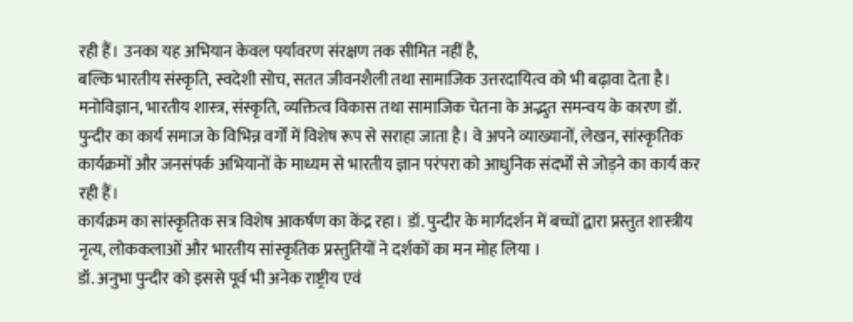रही हैं। उनका यह अभियान केवल पर्यावरण संरक्षण तक सीमित नहीं है,
बल्कि भारतीय संस्कृति, स्वदेशी सोच, सतत जीवनशैली तथा सामाजिक उत्तरदायित्व को भी बढ़ावा देता है।
मनोविज्ञान, भारतीय शास्त्र, संस्कृति, व्यक्तित्व विकास तथा सामाजिक चेतना के अद्भुत समन्वय के कारण डॉ. पुन्दीर का कार्य समाज के विभिन्न वर्गों में विशेष रूप से सराहा जाता है। वे अपने व्याख्यानों, लेखन, सांस्कृतिक कार्यक्रमों और जनसंपर्क अभियानों के माध्यम से भारतीय ज्ञान परंपरा को आधुनिक संदर्भों से जोड़ने का कार्य कर रही हैं।
कार्यक्रम का सांस्कृतिक सत्र विशेष आकर्षण का केंद्र रहा। डॉ. पुन्दीर के मार्गदर्शन में बच्चों द्वारा प्रस्तुत शास्त्रीय नृत्य, लोककलाओं और भारतीय सांस्कृतिक प्रस्तुतियों ने दर्शकों का मन मोह लिया ।
डॉ. अनुभा पुन्दीर को इससे पूर्व भी अनेक राष्ट्रीय एवं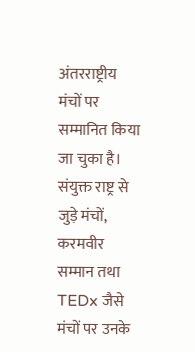अंतरराष्ट्रीय मंचों पर सम्मानित किया जा चुका है।
संयुक्त राष्ट्र से जुड़े मंचों, करमवीर सम्मान तथा TEDx जैसे मंचों पर उनके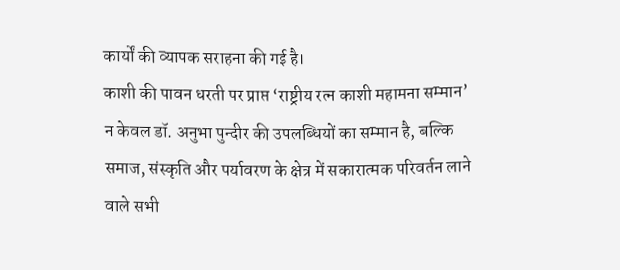कार्यों की व्यापक सराहना की गई है।
काशी की पावन धरती पर प्राप्त ‘राष्ट्रीय रत्न काशी महामना सम्मान’ न केवल डॉ. अनुभा पुन्दीर की उपलब्धियों का सम्मान है, बल्कि समाज, संस्कृति और पर्यावरण के क्षेत्र में सकारात्मक परिवर्तन लाने
वाले सभी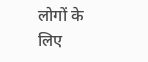लोगों के लिए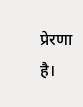प्रेरणा है।